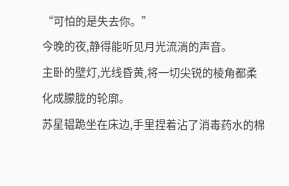“可怕的是失去你。”
今晚的夜,静得能听见月光流淌的声音。
主卧的壁灯,光线昏黄,将一切尖锐的棱角都柔化成朦胧的轮廓。
苏星韫跪坐在床边,手里捏着沾了消毒药水的棉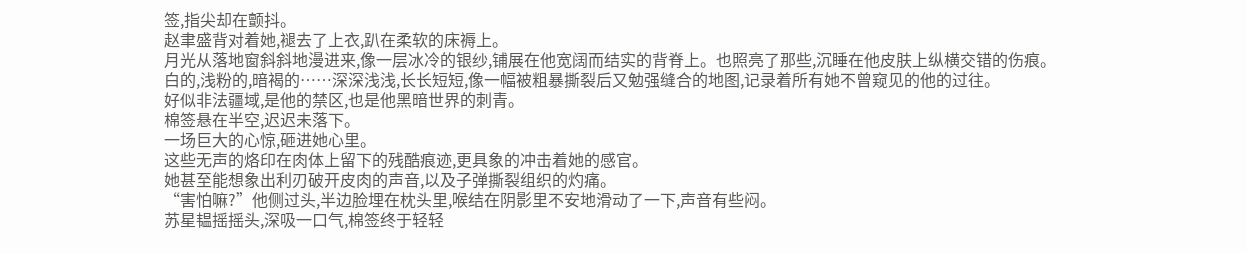签,指尖却在颤抖。
赵聿盛背对着她,褪去了上衣,趴在柔软的床褥上。
月光从落地窗斜斜地漫进来,像一层冰冷的银纱,铺展在他宽阔而结实的背脊上。也照亮了那些,沉睡在他皮肤上纵横交错的伤痕。
白的,浅粉的,暗褐的……深深浅浅,长长短短,像一幅被粗暴撕裂后又勉强缝合的地图,记录着所有她不曾窥见的他的过往。
好似非法疆域,是他的禁区,也是他黑暗世界的刺青。
棉签悬在半空,迟迟未落下。
一场巨大的心惊,砸进她心里。
这些无声的烙印在肉体上留下的残酷痕迹,更具象的冲击着她的感官。
她甚至能想象出利刃破开皮肉的声音,以及子弹撕裂组织的灼痛。
“害怕嘛?”他侧过头,半边脸埋在枕头里,喉结在阴影里不安地滑动了一下,声音有些闷。
苏星韫摇摇头,深吸一口气,棉签终于轻轻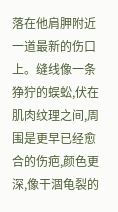落在他肩胛附近一道最新的伤口上。缝线像一条狰狞的蜈蚣,伏在肌肉纹理之间,周围是更早已经愈合的伤疤,颜色更深,像干涸龟裂的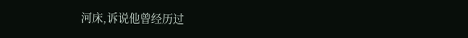河床,诉说他曾经历过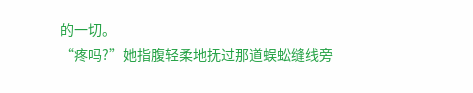的一切。
“疼吗?”她指腹轻柔地抚过那道蜈蚣缝线旁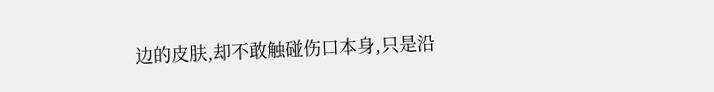边的皮肤,却不敢触碰伤口本身,只是沿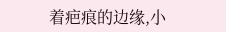着疤痕的边缘,小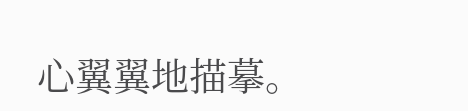心翼翼地描摹。